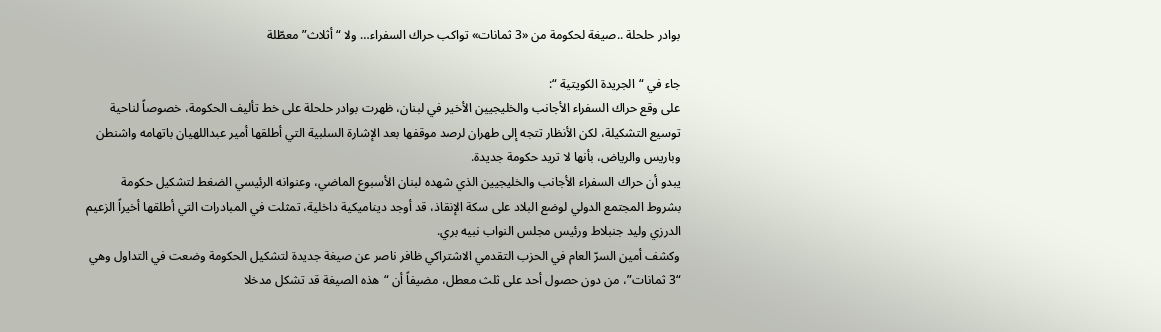بوادر حلحلة ..صيغة لحكومة من «3 ثمانات» تواكب حراك السفراء… ولا “أثلاث” معطّلة

جاء في “الجريدة الكويتية “:
على وقع حراك السفراء الأجانب والخليجيين الأخير في لبنان، ظهرت بوادر حلحلة على خط تأليف الحكومة، خصوصاً لناحية توسيع التشكيلة، لكن الأنظار تتجه إلى طهران لرصد موقفها بعد الإشارة السلبية التي أطلقها أمير عبداللهيان باتهامه واشنطن وباريس والرياض، بأنها لا تريد حكومة جديدة.
يبدو أن حراك السفراء الأجانب والخليجيين الذي شهده لبنان الأسبوع الماضي، وعنوانه الرئيسي الضغط لتشكيل حكومة بشروط المجتمع الدولي لوضع البلاد على سكة الإنقاذ، قد أوجد ديناميكية داخلية، تمثلت في المبادرات التي أطلقها أخيراً الزعيم الدرزي وليد جنبلاط ورئيس مجلس النواب نبيه بري.
وكشف أمين السرّ العام في الحزب التقدمي الاشتراكي ظافر ناصر عن صيغة جديدة لتشكيل الحكومة وضعت في التداول وهي “3 ثمانات”، من دون حصول أحد على ثلث معطل، مضيفاً أن “هذه الصيغة قد تشكل مدخلا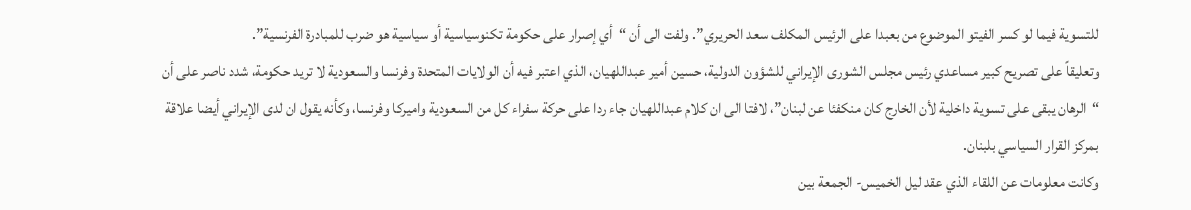للتسوية فيما لو كسر الفيتو الموضوع من بعبدا على الرئيس المكلف سعد الحريري”. ولفت الى أن “أي إصرار على حكومة تكنوسياسية أو سياسية هو ضرب للمبادرة الفرنسية”.
وتعليقاً على تصريح كبير مساعدي رئيس مجلس الشورى الإيراني للشؤون الدولية، حسين أمير عبداللهيان، الذي اعتبر فيه أن الولايات المتحدة وفرنسا والسعودية لا تريد حكومة، شدد ناصر على أن “الرهان يبقى على تسوية داخلية لأن الخارج كان منكفئا عن لبنان”، لافتا الى ان كلام عبداللهيان جاء ردا على حركة سفراء كل من السعودية واميركا وفرنسا، وكأنه يقول ان لدى الإيراني أيضا علاقة بمركز القرار السياسي بلبنان.
وكانت معلومات عن اللقاء الذي عقد ليل الخميس- الجمعة بين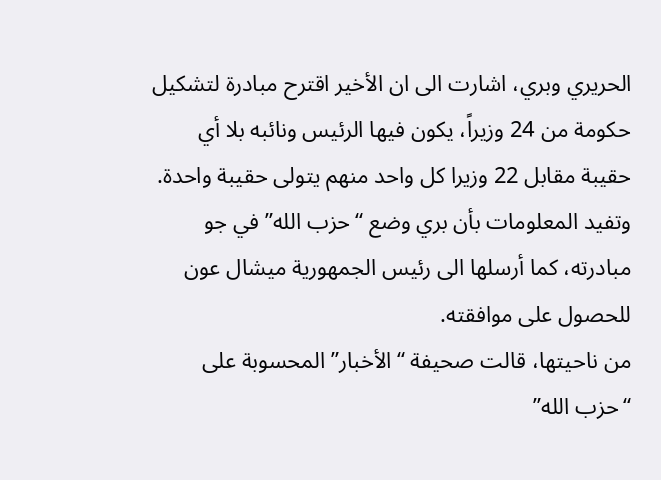الحريري وبري، اشارت الى ان الأخير اقترح مبادرة لتشكيل حكومة من 24 وزيراً، يكون فيها الرئيس ونائبه بلا أي حقيبة مقابل 22 وزيرا كل واحد منهم يتولى حقيبة واحدة. وتفيد المعلومات بأن بري وضع “حزب الله” في جو مبادرته، كما أرسلها الى رئيس الجمهورية ميشال عون للحصول على موافقته.
من ناحيتها، قالت صحيفة “الأخبار” المحسوبة على “حزب الله”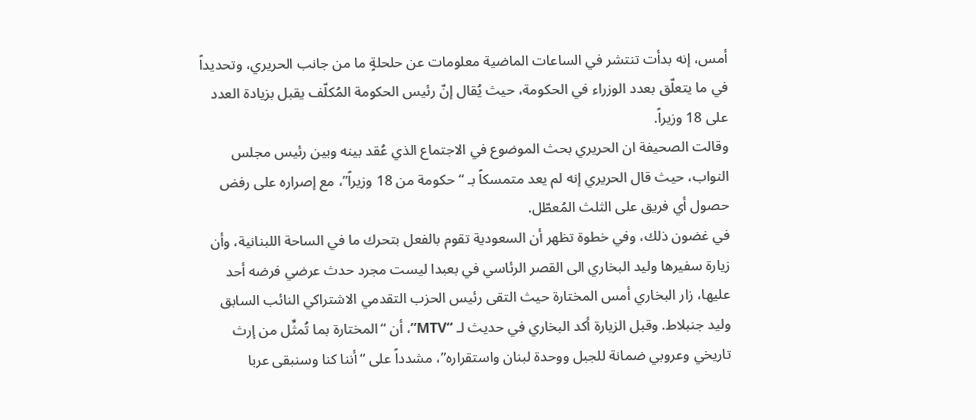أمس، إنه بدأت تنتشر في الساعات الماضية معلومات عن حلحلةٍ ما من جانب الحريري، وتحديداً في ما يتعلّق بعدد الوزراء في الحكومة، حيث يُقال إنّ رئيس الحكومة المُكلّف يقبل بزيادة العدد على 18 وزيراً.
وقالت الصحيفة ان الحريري بحث الموضوع في الاجتماع الذي عُقد بينه وبين رئيس مجلس النواب، حيث قال الحريري إنه لم يعد متمسكاً بـ “حكومة من 18 وزيراً”، مع إصراره على رفض حصول أي فريق على الثلث المُعطّل.
في غضون ذلك، وفي خطوة تظهر أن السعودية تقوم بالفعل بتحرك ما في الساحة اللبنانية، وأن زيارة سفيرها وليد البخاري الى القصر الرئاسي في بعبدا ليست مجرد حدث عرضي فرضه أحد عليها، زار البخاري أمس المختارة حيث التقى رئيس الحزب التقدمي الاشتراكي النائب السابق وليد جنبلاط. وقبل الزيارة أكد البخاري في حديث لـ “MTV”، أن “المختارة بما تُمثِّل من إرث تاريخي وعروبي ضمانة للجبل ووحدة لبنان واستقراره”، مشدداً على “أننا كنا وسنبقى عربا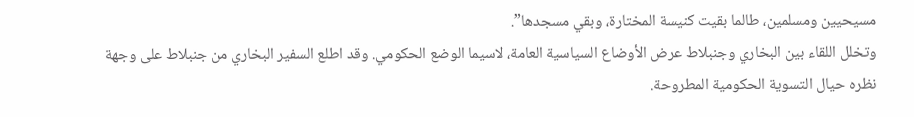مسيحيين ومسلمين، طالما بقيت كنيسة المختارة، وبقي مسجدها”.
وتخلل اللقاء بين البخاري وجنبلاط عرض الأوضاع السياسية العامة، لاسيما الوضع الحكومي. وقد اطلع السفير البخاري من جنبلاط على وجهة نظره حيال التسوية الحكومية المطروحة.